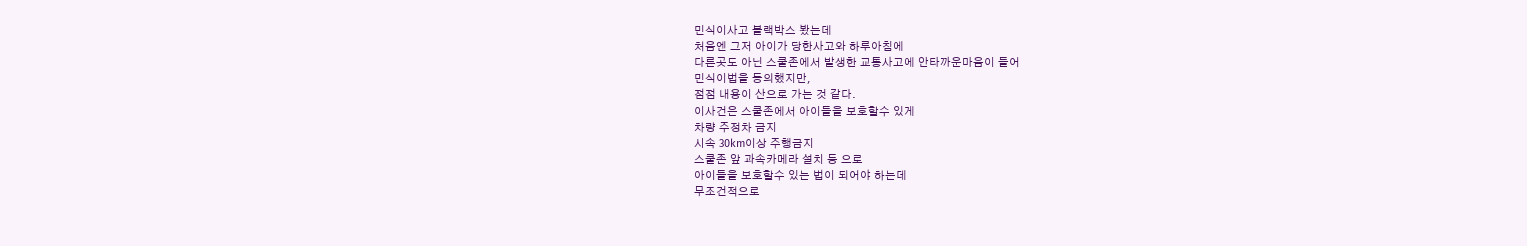민식이사고 블랙박스 봤는데
처음엔 그저 아이가 당한사고와 하루아침에
다른곳도 아닌 스쿨존에서 발생한 교통사고에 안타까운마음이 들어
민식이법을 동의했지만,
점점 내용이 산으로 가는 것 같다.
이사건은 스쿨존에서 아이들을 보호할수 있게
차량 주정차 금지
시속 30km이상 주행금지
스쿨존 앞 과속카메라 설치 등 으로
아이들을 보호할수 있는 법이 되어야 하는데
무조건적으로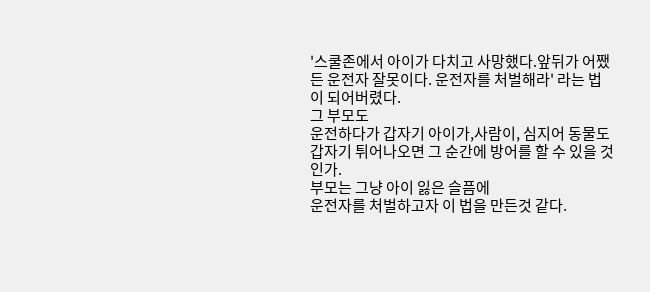'스쿨존에서 아이가 다치고 사망했다.앞뒤가 어쨌든 운전자 잘못이다. 운전자를 처벌해라' 라는 법이 되어버렸다.
그 부모도
운전하다가 갑자기 아이가,사람이, 심지어 동물도
갑자기 튀어나오면 그 순간에 방어를 할 수 있을 것인가.
부모는 그냥 아이 잃은 슬픔에
운전자를 처벌하고자 이 법을 만든것 같다.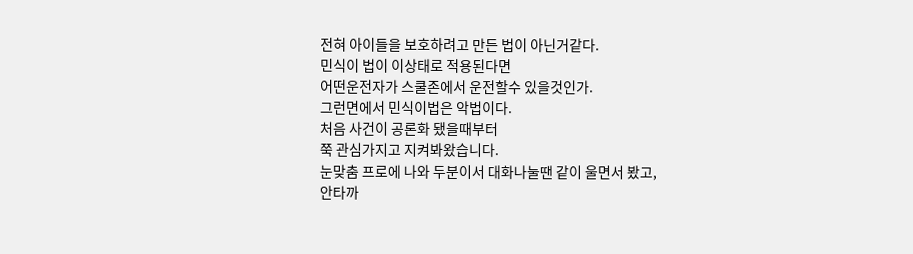전혀 아이들을 보호하려고 만든 법이 아닌거같다.
민식이 법이 이상태로 적용된다면
어떤운전자가 스쿨존에서 운전할수 있을것인가.
그런면에서 민식이법은 악법이다.
처음 사건이 공론화 됐을때부터
쭉 관심가지고 지켜봐왔습니다.
눈맞춤 프로에 나와 두분이서 대화나눌땐 같이 울면서 봤고,
안타까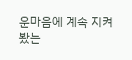운마음에 계속 지켜봤는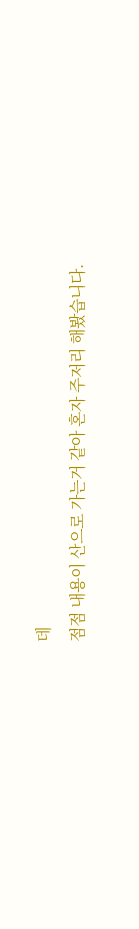데
점점 내용이 산으로 가는거 같아 혼자 주저리 해봤습니다.